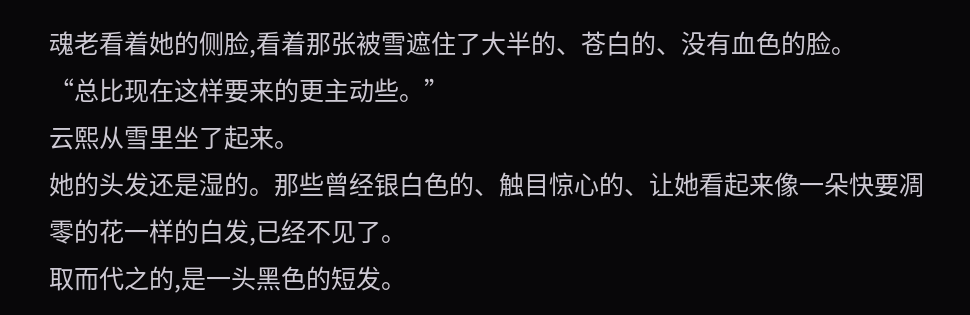魂老看着她的侧脸,看着那张被雪遮住了大半的、苍白的、没有血色的脸。
“总比现在这样要来的更主动些。”
云熙从雪里坐了起来。
她的头发还是湿的。那些曾经银白色的、触目惊心的、让她看起来像一朵快要凋零的花一样的白发,已经不见了。
取而代之的,是一头黑色的短发。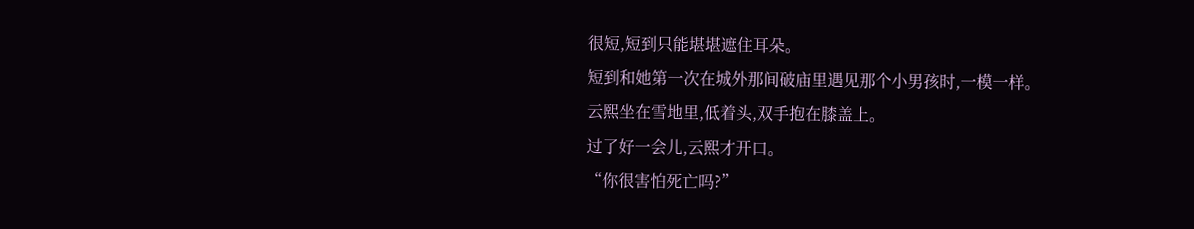很短,短到只能堪堪遮住耳朵。
短到和她第一次在城外那间破庙里遇见那个小男孩时,一模一样。
云熙坐在雪地里,低着头,双手抱在膝盖上。
过了好一会儿,云熙才开口。
“你很害怕死亡吗?”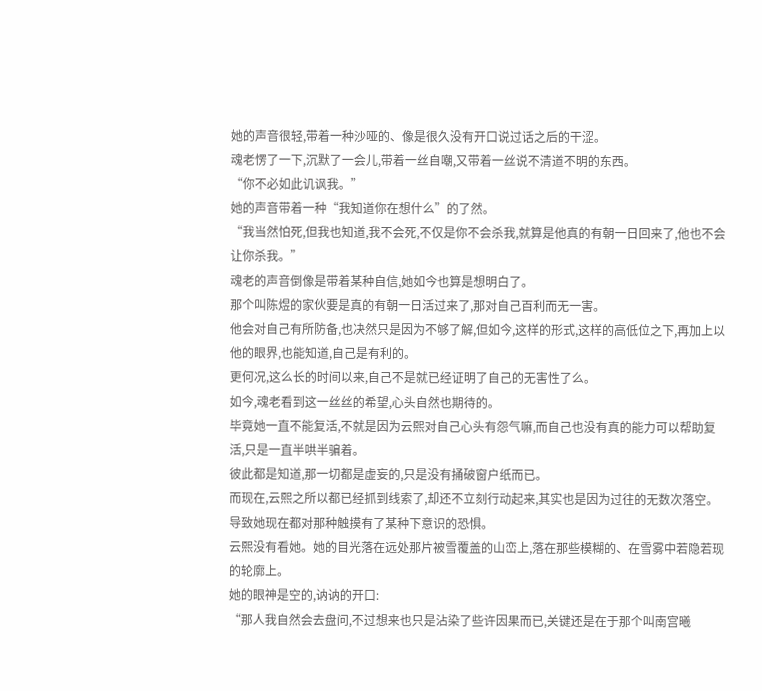她的声音很轻,带着一种沙哑的、像是很久没有开口说过话之后的干涩。
魂老愣了一下,沉默了一会儿,带着一丝自嘲,又带着一丝说不清道不明的东西。
“你不必如此讥讽我。”
她的声音带着一种“我知道你在想什么”的了然。
“我当然怕死,但我也知道,我不会死,不仅是你不会杀我,就算是他真的有朝一日回来了,他也不会让你杀我。”
魂老的声音倒像是带着某种自信,她如今也算是想明白了。
那个叫陈煜的家伙要是真的有朝一日活过来了,那对自己百利而无一害。
他会对自己有所防备,也决然只是因为不够了解,但如今,这样的形式,这样的高低位之下,再加上以他的眼界,也能知道,自己是有利的。
更何况,这么长的时间以来,自己不是就已经证明了自己的无害性了么。
如今,魂老看到这一丝丝的希望,心头自然也期待的。
毕竟她一直不能复活,不就是因为云熙对自己心头有怨气嘛,而自己也没有真的能力可以帮助复活,只是一直半哄半骗着。
彼此都是知道,那一切都是虚妄的,只是没有捅破窗户纸而已。
而现在,云熙之所以都已经抓到线索了,却还不立刻行动起来,其实也是因为过往的无数次落空。
导致她现在都对那种触摸有了某种下意识的恐惧。
云熙没有看她。她的目光落在远处那片被雪覆盖的山峦上,落在那些模糊的、在雪雾中若隐若现的轮廓上。
她的眼神是空的,讷讷的开口:
“那人我自然会去盘问,不过想来也只是沾染了些许因果而已,关键还是在于那个叫南宫曦